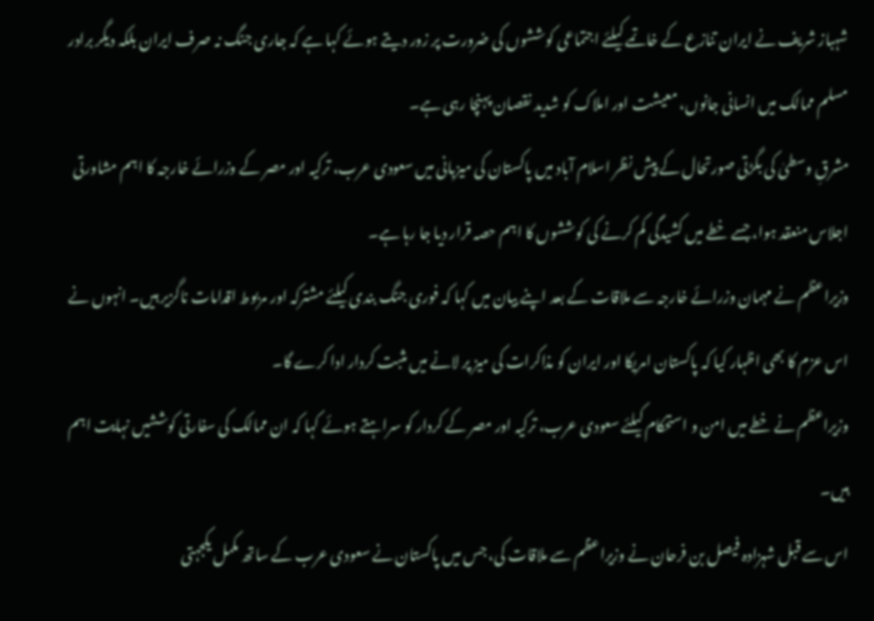شہباز شریف نے ایران تنازع کے خاتمے کیلئے اجتماعی کوششوں کی ضرورت پر زور دیتے ہوئے کہا ہے کہ جاری جنگ نہ صرف ایران بلکہ دیگر برادر مسلم ممالک میں انسانی جانوں، معیشت اور املاک کو شدید نقصان پہنچا رہی ہے۔
مشرقِ وسطیٰ کی بگڑتی صورتحال کے پیش نظر اسلام آباد میں پاکستان کی میزبانی میں سعودی عرب، ترکیہ اور مصر کے وزرائے خارجہ کا اہم مشاورتی اجلاس منعقد ہوا، جسے خطے میں کشیدگی کم کرنے کی کوششوں کا اہم حصہ قرار دیا جا رہا ہے۔
وزیراعظم نے مہمان وزرائے خارجہ سے ملاقات کے بعد اپنے بیان میں کہا کہ فوری جنگ بندی کیلئے مشترکہ اور مربوط اقدامات ناگزیر ہیں۔ انہوں نے اس عزم کا بھی اظہار کیا کہ پاکستان امریکا اور ایران کو مذاکرات کی میز پر لانے میں مثبت کردار ادا کرے گا۔
وزیراعظم نے خطے میں امن و استحکام کیلئے سعودی عرب، ترکیہ اور مصر کے کردار کو سراہتے ہوئے کہا کہ ان ممالک کی سفارتی کوششیں نہایت اہم ہیں۔
اس سے قبل شہزادہ فیصل بن فرحان نے وزیراعظم سے ملاقات کی، جس میں پاکستان نے سعودی عرب کے ساتھ مکمل یکجہتی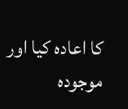کا اعادہ کیا اور موجودہ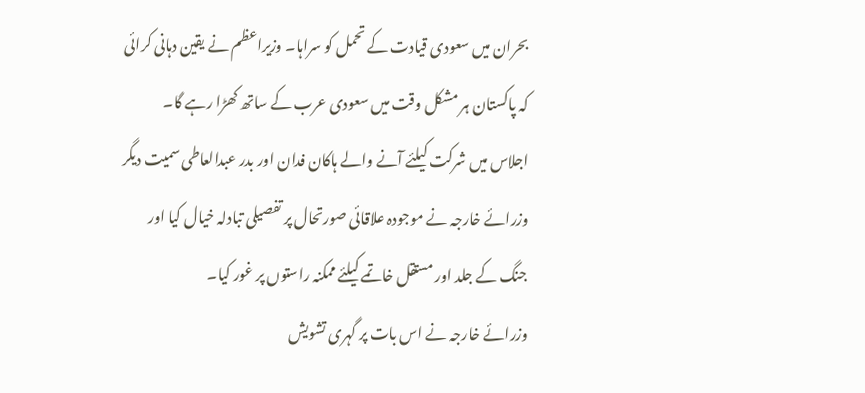بحران میں سعودی قیادت کے تحمل کو سراہا۔ وزیراعظم نے یقین دہانی کرائی کہ پاکستان ہر مشکل وقت میں سعودی عرب کے ساتھ کھڑا رہے گا۔
اجلاس میں شرکت کیلئے آنے والے ہاکان فدان اور بدر عبدالعاطی سمیت دیگر وزرائے خارجہ نے موجودہ علاقائی صورتحال پر تفصیلی تبادلہ خیال کیا اور جنگ کے جلد اور مستقل خاتمے کیلئے ممکنہ راستوں پر غور کیا۔
وزرائے خارجہ نے اس بات پر گہری تشویش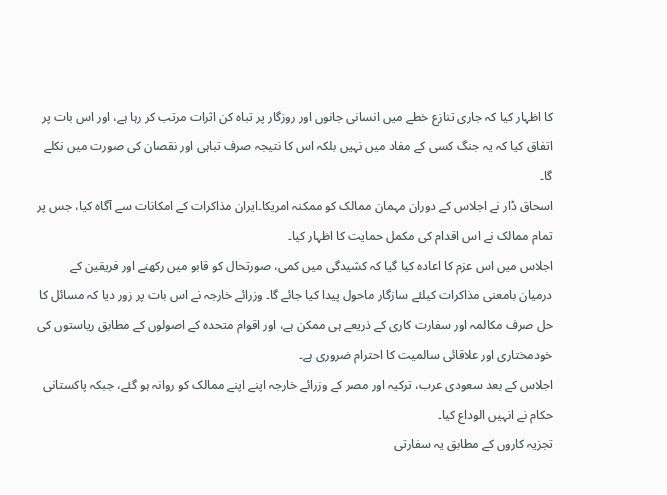کا اظہار کیا کہ جاری تنازع خطے میں انسانی جانوں اور روزگار پر تباہ کن اثرات مرتب کر رہا ہے، اور اس بات پر اتفاق کیا کہ یہ جنگ کسی کے مفاد میں نہیں بلکہ اس کا نتیجہ صرف تباہی اور نقصان کی صورت میں نکلے گا۔
اسحاق ڈار نے اجلاس کے دوران مہمان ممالک کو ممکنہ امریکا۔ایران مذاکرات کے امکانات سے آگاہ کیا، جس پر تمام ممالک نے اس اقدام کی مکمل حمایت کا اظہار کیا۔
اجلاس میں اس عزم کا اعادہ کیا گیا کہ کشیدگی میں کمی، صورتحال کو قابو میں رکھنے اور فریقین کے درمیان بامعنی مذاکرات کیلئے سازگار ماحول پیدا کیا جائے گا۔ وزرائے خارجہ نے اس بات پر زور دیا کہ مسائل کا حل صرف مکالمہ اور سفارت کاری کے ذریعے ہی ممکن ہے، اور اقوام متحدہ کے اصولوں کے مطابق ریاستوں کی خودمختاری اور علاقائی سالمیت کا احترام ضروری ہے۔
اجلاس کے بعد سعودی عرب، ترکیہ اور مصر کے وزرائے خارجہ اپنے اپنے ممالک کو روانہ ہو گئے، جبکہ پاکستانی حکام نے انہیں الوداع کیا۔
تجزیہ کاروں کے مطابق یہ سفارتی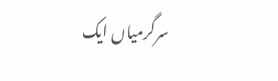سرگرمیاں ایک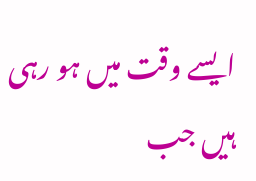ایسے وقت میں ہو رہی ہیں جب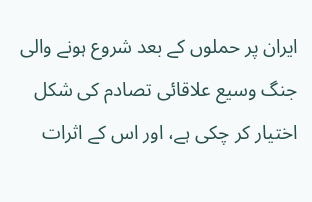ایران پر حملوں کے بعد شروع ہونے والی جنگ وسیع علاقائی تصادم کی شکل اختیار کر چکی ہے، اور اس کے اثرات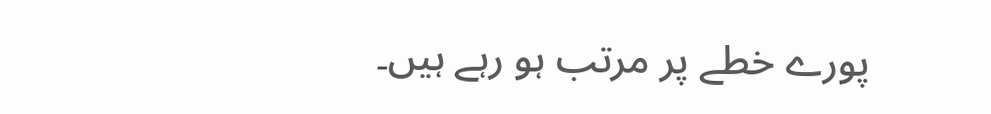پورے خطے پر مرتب ہو رہے ہیں۔